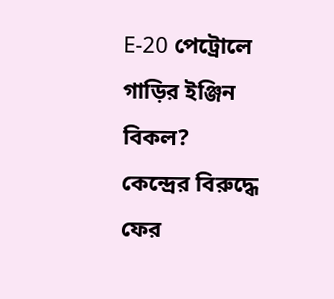E-20 পেট্রোলে গাড়ির ইঞ্জিন বিকল? কেন্দ্রের বিরুদ্ধে ফের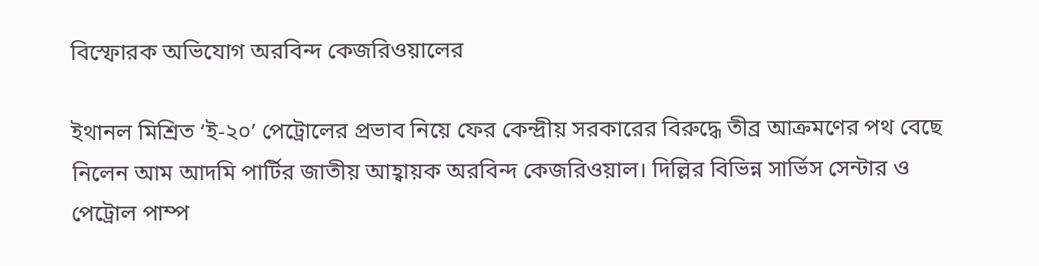বিস্ফোরক অভিযোগ অরবিন্দ কেজরিওয়ালের

ইথানল মিশ্রিত ‘ই-২০’ পেট্রোলের প্রভাব নিয়ে ফের কেন্দ্রীয় সরকারের বিরুদ্ধে তীব্র আক্রমণের পথ বেছে নিলেন আম আদমি পার্টির জাতীয় আহ্বায়ক অরবিন্দ কেজরিওয়াল। দিল্লির বিভিন্ন সার্ভিস সেন্টার ও পেট্রোল পাম্প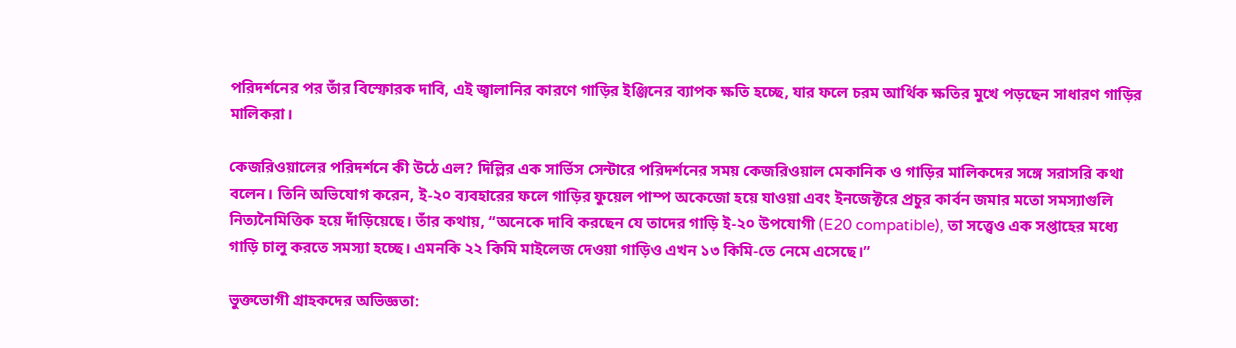পরিদর্শনের পর তাঁর বিস্ফোরক দাবি, এই জ্বালানির কারণে গাড়ির ইঞ্জিনের ব্যাপক ক্ষতি হচ্ছে, যার ফলে চরম আর্থিক ক্ষতির মুখে পড়ছেন সাধারণ গাড়ির মালিকরা।

কেজরিওয়ালের পরিদর্শনে কী উঠে এল? দিল্লির এক সার্ভিস সেন্টারে পরিদর্শনের সময় কেজরিওয়াল মেকানিক ও গাড়ির মালিকদের সঙ্গে সরাসরি কথা বলেন। তিনি অভিযোগ করেন, ই-২০ ব্যবহারের ফলে গাড়ির ফুয়েল পাম্প অকেজো হয়ে যাওয়া এবং ইনজেক্টরে প্রচুর কার্বন জমার মতো সমস্যাগুলি নিত্যনৈমিত্তিক হয়ে দাঁড়িয়েছে। তাঁর কথায়, “অনেকে দাবি করছেন যে তাদের গাড়ি ই-২০ উপযোগী (E20 compatible), তা সত্ত্বেও এক সপ্তাহের মধ্যে গাড়ি চালু করতে সমস্যা হচ্ছে। এমনকি ২২ কিমি মাইলেজ দেওয়া গাড়িও এখন ১৩ কিমি-তে নেমে এসেছে।”

ভুক্তভোগী গ্রাহকদের অভিজ্ঞতা: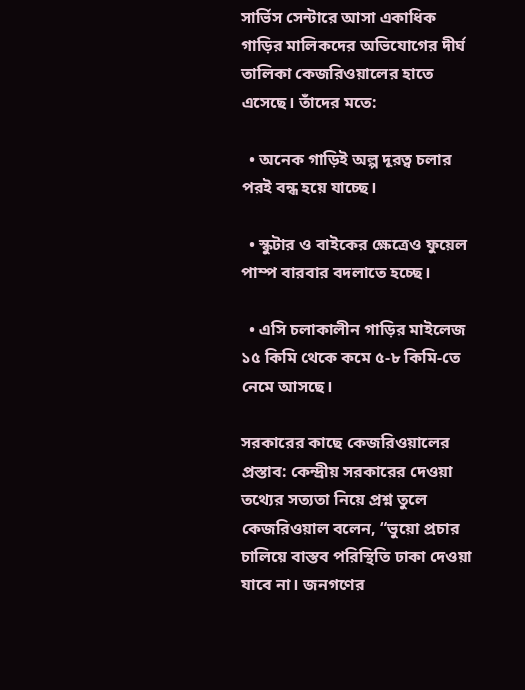সার্ভিস সেন্টারে আসা একাধিক গাড়ির মালিকদের অভিযোগের দীর্ঘ তালিকা কেজরিওয়ালের হাতে এসেছে। তাঁদের মতে:

  • অনেক গাড়িই অল্প দূরত্ব চলার পরই বন্ধ হয়ে যাচ্ছে।

  • স্কুটার ও বাইকের ক্ষেত্রেও ফুয়েল পাম্প বারবার বদলাতে হচ্ছে।

  • এসি চলাকালীন গাড়ির মাইলেজ ১৫ কিমি থেকে কমে ৫-৮ কিমি-তে নেমে আসছে।

সরকারের কাছে কেজরিওয়ালের প্রস্তাব: কেন্দ্রীয় সরকারের দেওয়া তথ্যের সত্যতা নিয়ে প্রশ্ন তুলে কেজরিওয়াল বলেন, “ভুয়ো প্রচার চালিয়ে বাস্তব পরিস্থিতি ঢাকা দেওয়া যাবে না। জনগণের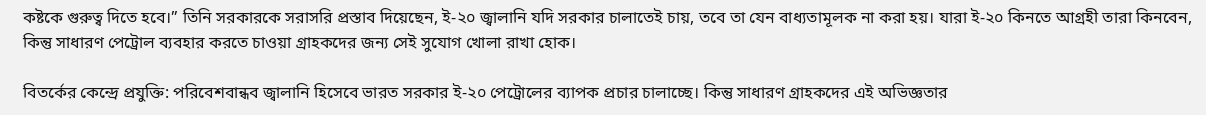কষ্টকে গুরুত্ব দিতে হবে।” তিনি সরকারকে সরাসরি প্রস্তাব দিয়েছেন, ই-২০ জ্বালানি যদি সরকার চালাতেই চায়, তবে তা যেন বাধ্যতামূলক না করা হয়। যারা ই-২০ কিনতে আগ্রহী তারা কিনবেন, কিন্তু সাধারণ পেট্রোল ব্যবহার করতে চাওয়া গ্রাহকদের জন্য সেই সুযোগ খোলা রাখা হোক।

বিতর্কের কেন্দ্রে প্রযুক্তি: পরিবেশবান্ধব জ্বালানি হিসেবে ভারত সরকার ই-২০ পেট্রোলের ব্যাপক প্রচার চালাচ্ছে। কিন্তু সাধারণ গ্রাহকদের এই অভিজ্ঞতার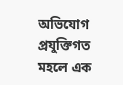অভিযোগ প্রযুক্তিগত মহলে এক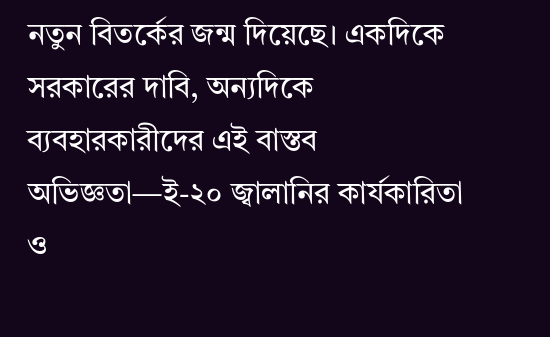নতুন বিতর্কের জন্ম দিয়েছে। একদিকে সরকারের দাবি, অন্যদিকে ব্যবহারকারীদের এই বাস্তব অভিজ্ঞতা—ই-২০ জ্বালানির কার্যকারিতা ও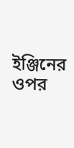ইঞ্জিনের ওপর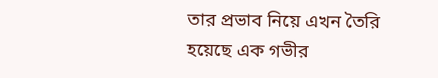তার প্রভাব নিয়ে এখন তৈরি হয়েছে এক গভীর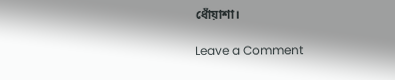ধোঁয়াশা।

Leave a Comment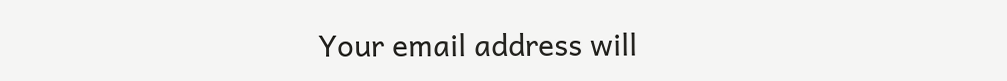Your email address will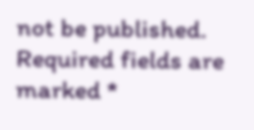not be published. Required fields are marked *